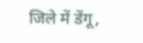जिले में डेंगू,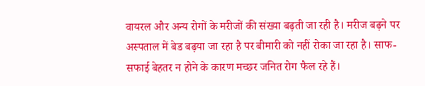वायरल और अन्य रोगों के मरीजों की संख्या बढ़ती जा रही है। मरीज बढ़ने पर अस्पताल में बेड बढ़या जा रहा है पर बीमारी को नहीं रोका जा रहा है। साफ-सफाई बेहतर न होने के कारण मच्छर जनित रोग फैल रहे हैं।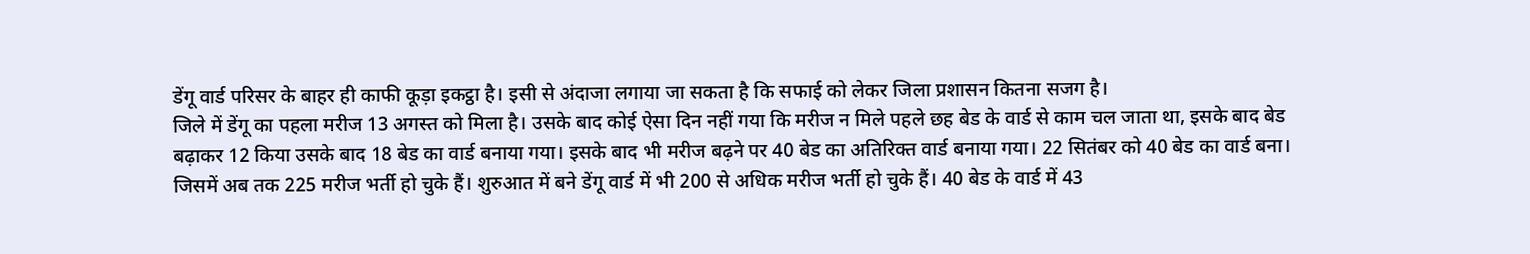डेंगू वार्ड परिसर के बाहर ही काफी कूड़ा इकट्ठा है। इसी से अंदाजा लगाया जा सकता है कि सफाई को लेकर जिला प्रशासन कितना सजग है।
जिले में डेंगू का पहला मरीज 13 अगस्त को मिला है। उसके बाद कोई ऐसा दिन नहीं गया कि मरीज न मिले पहले छह बेड के वार्ड से काम चल जाता था, इसके बाद बेड बढ़ाकर 12 किया उसके बाद 18 बेड का वार्ड बनाया गया। इसके बाद भी मरीज बढ़ने पर 40 बेड का अतिरिक्त वार्ड बनाया गया। 22 सितंबर को 40 बेड का वार्ड बना। जिसमें अब तक 225 मरीज भर्ती हो चुके हैं। शुरुआत में बने डेंगू वार्ड में भी 200 से अधिक मरीज भर्ती हो चुके हैं। 40 बेड के वार्ड में 43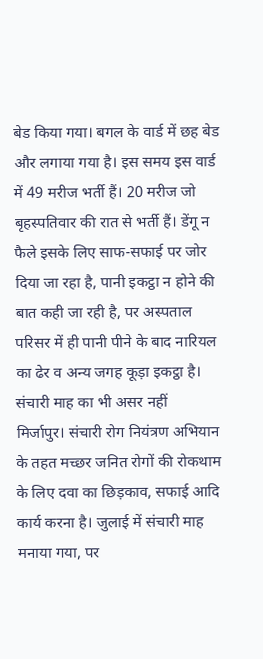बेड किया गया। बगल के वार्ड में छह बेड और लगाया गया है। इस समय इस वार्ड में 49 मरीज भर्ती हैं। 20 मरीज जो बृहस्पतिवार की रात से भर्ती हैं। डेंगू न फैले इसके लिए साफ-सफाई पर जोर दिया जा रहा है, पानी इकट्ठा न होने की बात कही जा रही है, पर अस्पताल परिसर में ही पानी पीने के बाद नारियल का ढेर व अन्य जगह कूड़ा इकट्ठा है।
संचारी माह का भी असर नहीं
मिर्जापुर। संचारी रोग नियंत्रण अभियान के तहत मच्छर जनित रोगों की रोकथाम के लिए दवा का छिड़काव, सफाई आदि कार्य करना है। जुलाई में संचारी माह मनाया गया, पर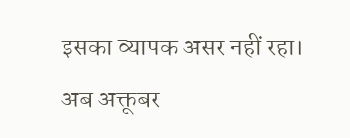इसका व्यापक असर नहीं रहा। अब अक्तूबर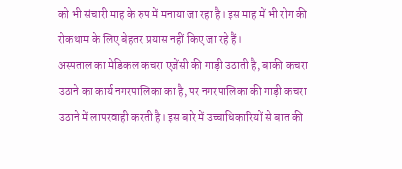को भी संचारी माह के रुप में मनाया जा रहा है। इस माह में भी रोग की रोकथाम के लिए बेहतर प्रयास नहीं किए जा रहे हैं।
अस्पताल का मेडिकल कचरा एजेंसी की गाड़ी उठाती है, बाकी कचरा उठाने का कार्य नगरपालिका का है, पर नगरपालिका की गाड़ी कचरा उठाने में लापरवाही करती है। इस बारे में उच्चाधिकारियों से बात की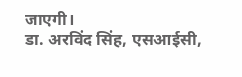जाएगी।
डा. अरविंद सिंह, एसआईसी,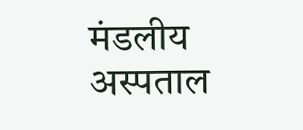मंडलीय अस्पताल